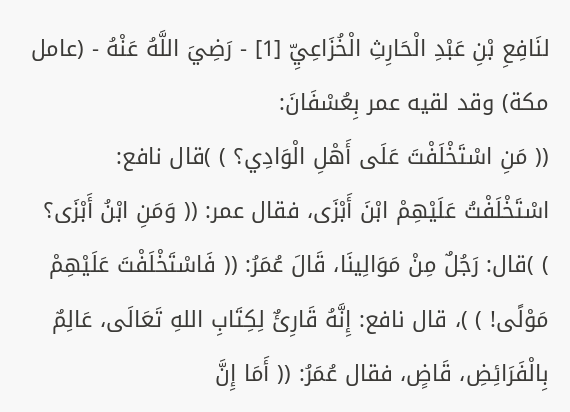لنَافِعِ بْنِ عَبْدِ الْحَارِثِ الْخُزَاعِيِّ [1] - رَضِيَ اللَّهُ عَنْهُ - (عامل مكة) وقد لقيه عمر بِعُسْفَانَ:
(( مَنِ اسْتَخْلَفْتَ عَلَى أَهْلِ الْوَادِي؟ ) )قال نافع: اسْتَخْلَفْتُ عَلَيْهِمْ ابْنَ أَبْزَى، فقال عمر: (( وَمَنِ ابْنُ أَبْزَى؟ ) )قال: رَجُلٌ مِنْ مَوَالِينَا، قَالَ عُمَرُ: (( فَاسْتَخْلَفْتَ عَلَيْهِمْ مَوْلًى! ) )، قال نافع: إِنَّهُ قَارِئٌ لِكِتَابِ اللهِ تَعَالَى، عَالِمٌ بِالْفَرَائِضِ، قَاضٍ، فقال عُمَرُ: (( أَمَا إِنَّ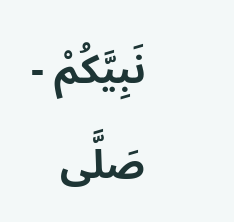نَبِيَّكُمْ - صَلَّى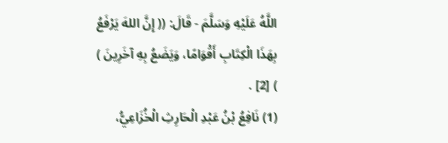اللَّهُ عَلَيْهِ وَسَلَّمَ - قَالَ: (( إِنَّ اللهَ يَرْفَعُ بِهَذَا الْكِتَابِ أَقْوَامًا، وَيَضَعُ بِهِ آخَرِينَ ) ) [2] .
(1) نَافِعُ بْنُ عَبْدِ الْحَارِثِ الْخُزَاعِيُّ،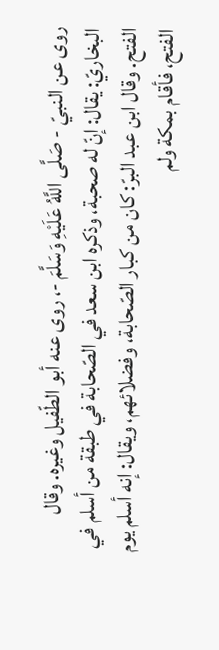روى عن النبيّ - صَلَّى اللَّهُ عَلَيْهِ وَسَلَّمَ -، روى عنه أبو الطّفيل وغيره. وقال البخاريّ: يقال: إنّ له صحبة، وذكره ابن سعد في الصّحابة في طبقة من أسلم في الفتح. وقال ابن عبد البرّ: كان من كبار الصّحابة، وفضلائهم، ويقال: إنه أسلم يوم الفتح، فأقام بمكة ولم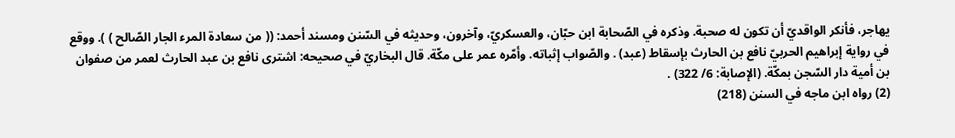يهاجر، فأنكر الواقديّ أن تكون له صحبة. وذكره في الصّحابة ابن حبّان، والعسكريّ، وآخرون، وحديثه في السّنن ومسند أحمد: (( من سعادة المرء الجار الصّالح ) ). ووقع في رواية إبراهيم الحربيّ نافع بن الحارث بإسقاط (عبد) . والصّواب إثباته. وأمّره عمر على مكّة. قال البخاريّ في صحيحه: اشترى نافع بن عبد الحارث لعمر من صفوان بن أمية دار السّجن بمكّة. (الإصابة: 6/ 322) .
(2) رواه ابن ماجه في السنن (218)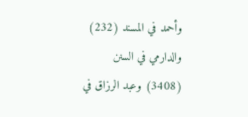وأحمد في المسند (232) والدارمي في السنن (3408) وعبد الرزاق في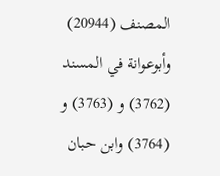المصنف (20944) وأبوعوانة في المسند (3762) و (3763) و (3764) وابن حبان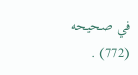في صحيحه (772) .